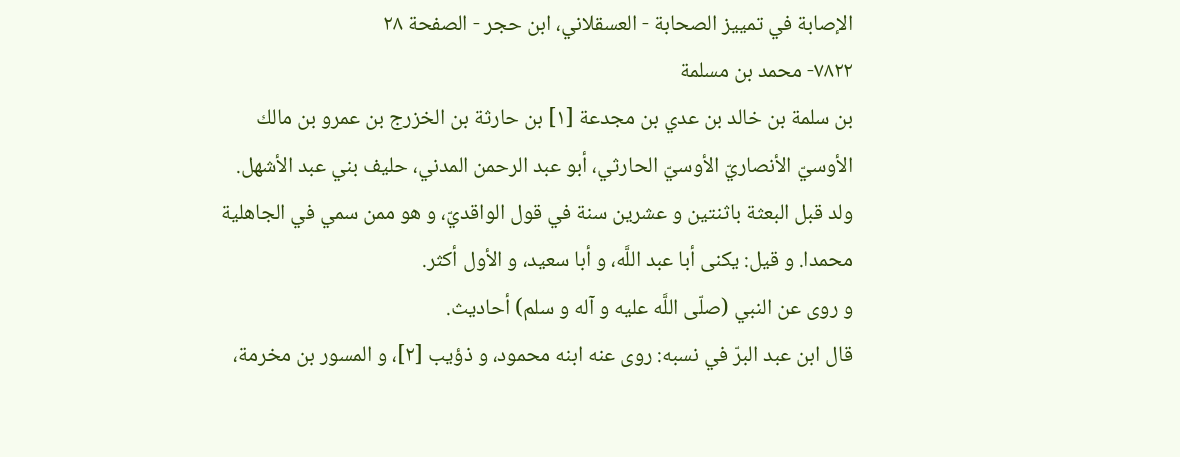الإصابة في تمييز الصحابة - العسقلاني، ابن حجر - الصفحة ٢٨
٧٨٢٢- محمد بن مسلمة
بن سلمة بن خالد بن عدي بن مجدعة [١] بن حارثة بن الخزرج بن عمرو بن مالك الأوسيّ الأنصاريّ الأوسيّ الحارثي، أبو عبد الرحمن المدني، حليف بني عبد الأشهل.
ولد قبل البعثة باثنتين و عشرين سنة في قول الواقديّ، و هو ممن سمي في الجاهلية محمدا. و قيل: يكنى أبا عبد اللَّه، و أبا سعيد، و الأول أكثر.
و روى عن النبي (صلّى اللَّه عليه و آله و سلم) أحاديث.
قال ابن عبد البرّ في نسبه: روى عنه ابنه محمود، و ذؤيب [٢]، و المسور بن مخرمة،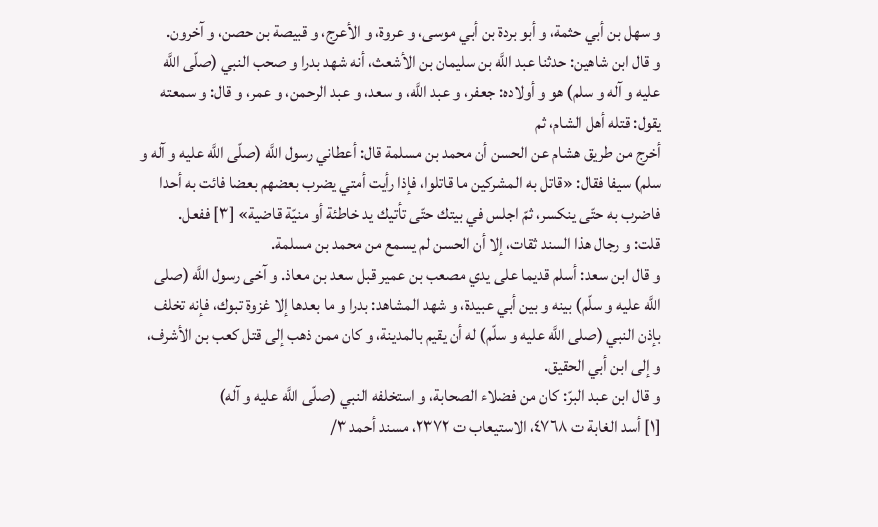و سهل بن أبي حثمة، و أبو بردة بن أبي موسى، و عروة، و الأعرج، و قبيصة بن حصن، و آخرون.
و قال ابن شاهين: حدثنا عبد اللَّه بن سليمان بن الأشعث، أنه شهد بدرا و صحب النبي (صلّى اللَّه عليه و آله و سلم) هو و أولاده: جعفر، و عبد اللَّه، و سعد، و عبد الرحمن، و عمر، و قال: و سمعته يقول: قتله أهل الشام، ثم
أخرج من طريق هشام عن الحسن أن محمد بن مسلمة قال: أعطاني رسول اللَّه (صلّى اللَّه عليه و آله و سلم) سيفا فقال: «قاتل به المشركين ما قاتلوا، فإذا رأيت أمتي يضرب بعضهم بعضا فائت به أحدا فاضرب به حتّى ينكسر، ثمّ اجلس في بيتك حتّى تأتيك يد خاطئة أو منيّة قاضية» [٣] ففعل.
قلت: و رجال هذا السند ثقات، إلا أن الحسن لم يسمع من محمد بن مسلمة.
و قال ابن سعد: أسلم قديما على يدي مصعب بن عمير قبل سعد بن معاذ. و آخى رسول اللَّه (صلى اللَّه عليه و سلّم) بينه و بين أبي عبيدة، و شهد المشاهد: بدرا و ما بعدها إلا غزوة تبوك، فإنه تخلف بإذن النبي (صلى اللَّه عليه و سلّم) له أن يقيم بالمدينة، و كان ممن ذهب إلى قتل كعب بن الأشرف، و إلى ابن أبي الحقيق.
و قال ابن عبد البرّ: كان من فضلاء الصحابة، و استخلفه النبي (صلّى اللَّه عليه و آله)
[١] أسد الغابة ت ٤٧٦٨، الاستيعاب ت ٢٣٧٢، مسند أحمد ٣/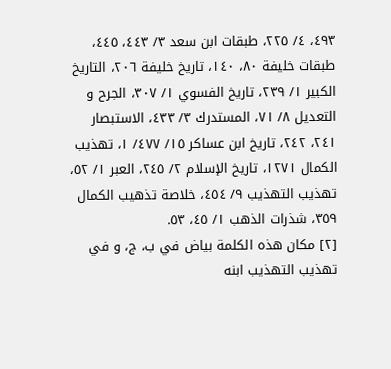٤٩٣، ٤/ ٢٢٥، طبقات ابن سعد ٣/ ٤٤٣، ٤٤٥، طبقات خليفة ٨٠، ١٤٠، تاريخ خليفة ٢٠٦، التاريخ الكبير ١/ ٢٣٩، تاريخ الفسوي ١/ ٣٠٧، الجرح و التعديل ٨/ ٧١، المستدرك ٣/ ٤٣٣، الاستبصار ٢٤١، ٢٤٢، تاريخ ابن عساكر ١٥/ ٤٧٧/ ١، تهذيب الكمال ١٢٧١، تاريخ الإسلام ٢/ ٢٤٥، العبر ١/ ٥٢، تهذيب التهذيب ٩/ ٤٥٤، خلاصة تذهيب الكمال ٣٥٩، شذرات الذهب ١/ ٤٥، ٥٣.
[٢] مكان هذه الكلمة بياض في ب، ج، و في تهذيب التهذيب ابنه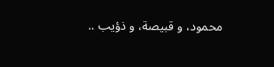محمود، و قبيصة، و ذؤيب ..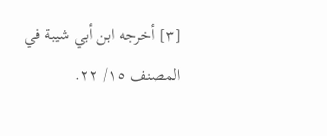[٣] أخرجه ابن أبي شيبة في المصنف ١٥/ ٢٢.